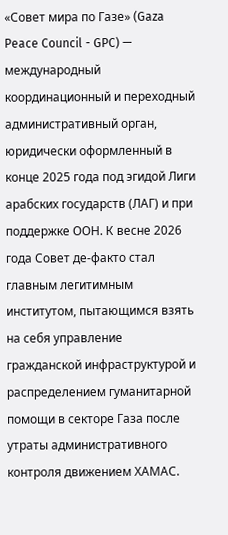«Совет мира по Газе» (Gaza Peace Council - GPC) — международный координационный и переходный административный орган, юридически оформленный в конце 2025 года под эгидой Лиги арабских государств (ЛАГ) и при поддержке ООН. К весне 2026 года Совет де-факто стал главным легитимным институтом, пытающимся взять на себя управление гражданской инфраструктурой и распределением гуманитарной помощи в секторе Газа после утраты административного контроля движением ХАМАС.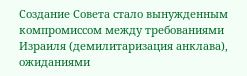Создание Совета стало вынужденным компромиссом между требованиями Израиля (демилитаризация анклава), ожиданиями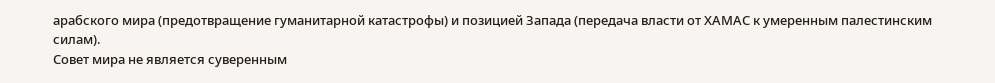арабского мира (предотвращение гуманитарной катастрофы) и позицией Запада (передача власти от ХАМАС к умеренным палестинским силам).
Совет мира не является суверенным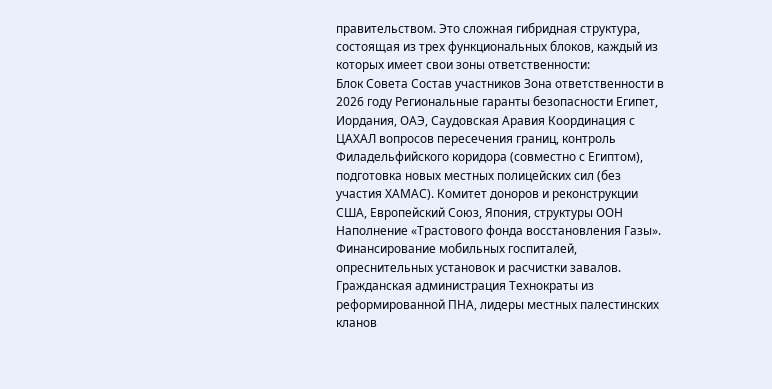правительством. Это сложная гибридная структура, состоящая из трех функциональных блоков, каждый из которых имеет свои зоны ответственности:
Блок Совета Состав участников Зона ответственности в 2026 году Региональные гаранты безопасности Египет, Иордания, ОАЭ, Саудовская Аравия Координация с ЦАХАЛ вопросов пересечения границ, контроль Филадельфийского коридора (совместно с Египтом), подготовка новых местных полицейских сил (без участия ХАМАС). Комитет доноров и реконструкции США, Европейский Союз, Япония, структуры ООН Наполнение «Трастового фонда восстановления Газы». Финансирование мобильных госпиталей, опреснительных установок и расчистки завалов. Гражданская администрация Технократы из реформированной ПНА, лидеры местных палестинских кланов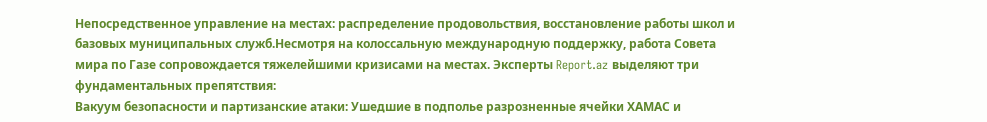Непосредственное управление на местах: распределение продовольствия, восстановление работы школ и базовых муниципальных служб.Несмотря на колоссальную международную поддержку, работа Совета мира по Газе сопровождается тяжелейшими кризисами на местах. Эксперты Report.az выделяют три фундаментальных препятствия:
Вакуум безопасности и партизанские атаки: Ушедшие в подполье разрозненные ячейки ХАМАС и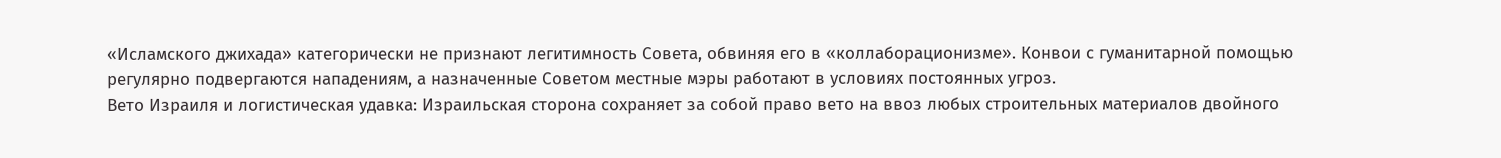«Исламского джихада» категорически не признают легитимность Совета, обвиняя его в «коллаборационизме». Конвои с гуманитарной помощью регулярно подвергаются нападениям, а назначенные Советом местные мэры работают в условиях постоянных угроз.
Вето Израиля и логистическая удавка: Израильская сторона сохраняет за собой право вето на ввоз любых строительных материалов двойного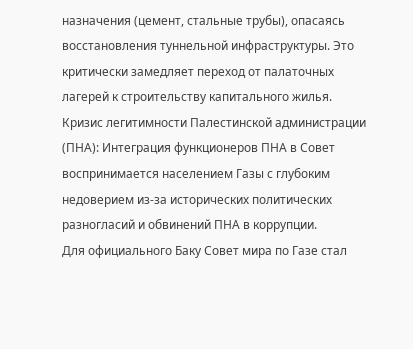назначения (цемент, стальные трубы), опасаясь восстановления туннельной инфраструктуры. Это критически замедляет переход от палаточных лагерей к строительству капитального жилья.
Кризис легитимности Палестинской администрации (ПНА): Интеграция функционеров ПНА в Совет воспринимается населением Газы с глубоким недоверием из-за исторических политических разногласий и обвинений ПНА в коррупции.
Для официального Баку Совет мира по Газе стал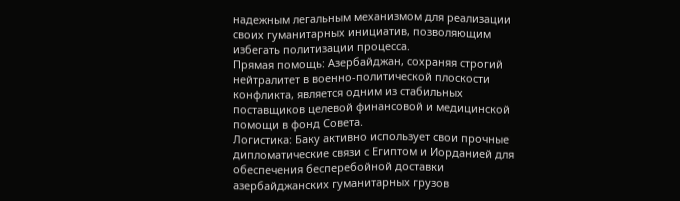надежным легальным механизмом для реализации своих гуманитарных инициатив, позволяющим избегать политизации процесса.
Прямая помощь: Азербайджан, сохраняя строгий нейтралитет в военно-политической плоскости конфликта, является одним из стабильных поставщиков целевой финансовой и медицинской помощи в фонд Совета.
Логистика: Баку активно использует свои прочные дипломатические связи с Египтом и Иорданией для обеспечения бесперебойной доставки азербайджанских гуманитарных грузов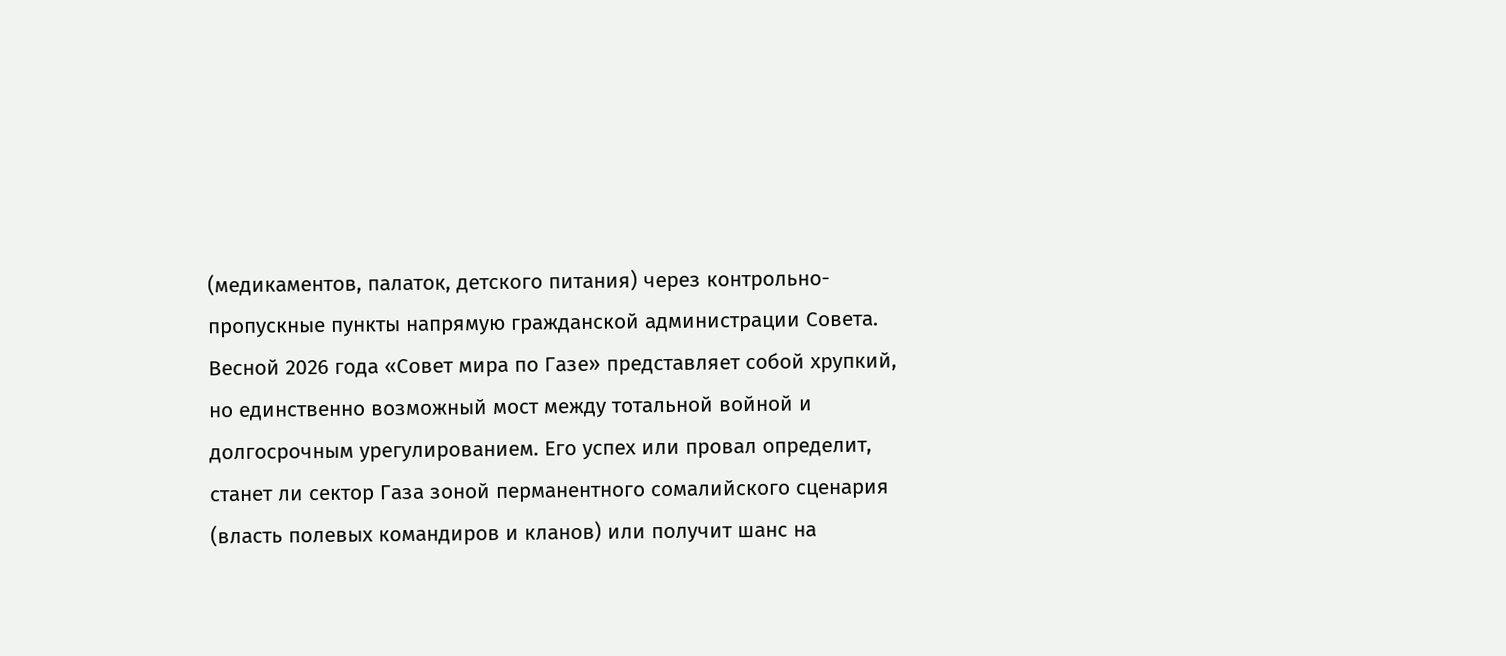(медикаментов, палаток, детского питания) через контрольно-пропускные пункты напрямую гражданской администрации Совета.
Весной 2026 года «Совет мира по Газе» представляет собой хрупкий, но единственно возможный мост между тотальной войной и долгосрочным урегулированием. Его успех или провал определит, станет ли сектор Газа зоной перманентного сомалийского сценария (власть полевых командиров и кланов) или получит шанс на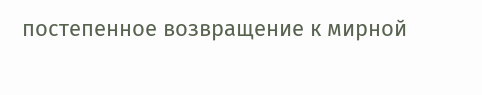постепенное возвращение к мирной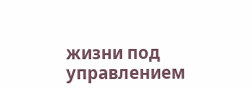жизни под управлением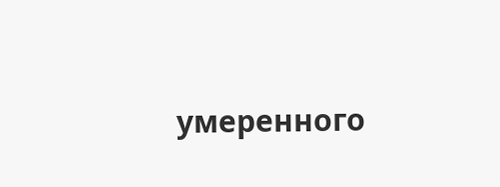умеренного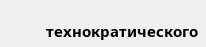технократического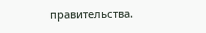правительства.